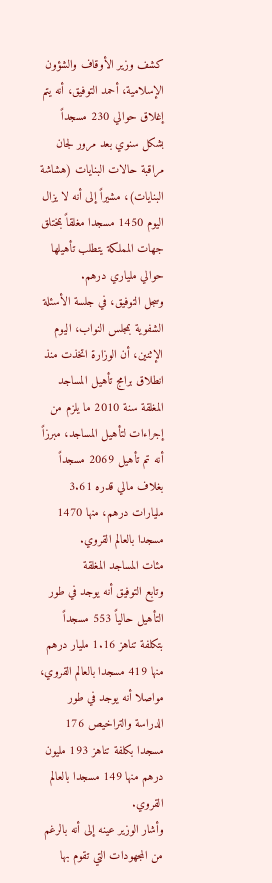كشف وزير الأوقاف والشؤون الإسلامية، أحمد التوفيق، أنه يتم إغلاق حوالي 230 مسجداً بشكل سنوي بعد مرور لجان مراقبة حالات البنايات (هشاشة البنايات)، مشيراً إلى أنه لا يزال اليوم 1450 مسجدا مغلقاً بمختلق جهات المملكة يتطلب تأهيلها حوالي ملياري درهم.
وسجل التوفيق، في جلسة الأسئلة الشفوية بمجلس النواب، اليوم الإثنين، أن الوزارة اتخذت منذ انطلاق برامج تأهيل المساجد المغلقة سنة 2010 ما يلزم من إجراءات لتأهيل المساجد، مبرزاً أنه تم تأهيل 2069 مسجداً بغلاف مالي قدره 3.61 مليارات درهم، منها 1470 مسجدا بالعالم القروي.
مئات المساجد المغلقة
وتابع التوفيق أنه يوجد في طور التأهيل حالياً 553 مسجداً بتكلفة تناهز 1.16 مليار درهم منها 419 مسجدا بالعالم القروي، مواصلا أنه يوجد في طور الدراسة والتراخيص 176 مسجدا بكلفة تناهز 193 مليون درهم منها 149 مسجدا بالعالم القروي.
وأشار الوزير عينه إلى أنه بالرغم من المجهودات التي تقوم بها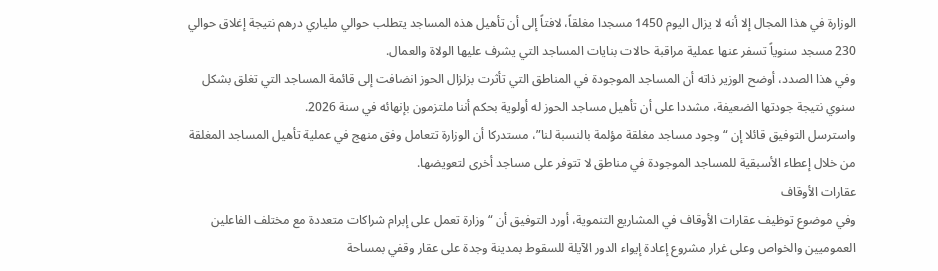الوزارة في هذا المجال إلا أنه لا يزال اليوم 1450 مسجدا مغلقاً، لافتاً إلى أن تأهيل هذه المساجد يتطلب حوالي ملياري درهم نتيجة إغلاق حوالي 230 مسجد سنوياً تسفر عنها عملية مراقبة حالات بنايات المساجد التي يشرف عليها الولاة والعمال.
وفي هذا الصدد، أوضح الوزير ذاته أن المساجد الموجودة في المناطق التي تأثرت بزلزال الحوز انضافت إلى قائمة المساجد التي تغلق بشكل سنوي نتيجة جودتها الضعيفة، مشددا على أن تأهيل مساجد الحوز له أولوية بحكم أننا ملتزمون بإنهائه في سنة 2026.
واسترسل التوفيق قائلا إن “وجود مساجد مغلقة مؤلمة بالنسبة لنا”، مستدركا أن الوزارة تتعامل وفق منهج في عملية تأهيل المساجد المغلقة من خلال إعطاء الأسبقية للمساجد الموجودة في مناطق لا تتوفر على مساجد أخرى لتعويضها.
عقارات الأوقاف
وفي موضوع توظيف عقارات الأوقاف في المشاريع التنموية، أورد التوفيق أن “وزارة تعمل على إبرام شراكات متعددة مع مختلف الفاعلين العموميين والخواص وعلى غرار مشروع إعادة إيواء الدور الآيلة للسقوط بمدينة وجدة على عقار وقفي بمساحة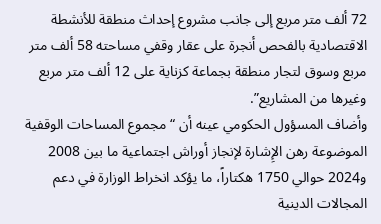72 ألف متر مربع إلى جانب مشروع إحداث منطقة للأنشطة الاقتصادية بالفحص أنجرة على عقار وقفي مساحته 58 ألف متر مربع وسوق لتجار منطقة بجماعة كزناية على 12 ألف متر مربع وغيرها من المشاريع”.
وأضاف المسؤول الحكومي عينه أن “مجموع المساحات الوقفية الموضوعة رهن الإِشارة لإنجاز أوراش اجتماعية ما بين 2008 و2024 حوالي 1750 هكتاراً، ما يؤكد انخراط الوزارة في دعم المجالات الدينية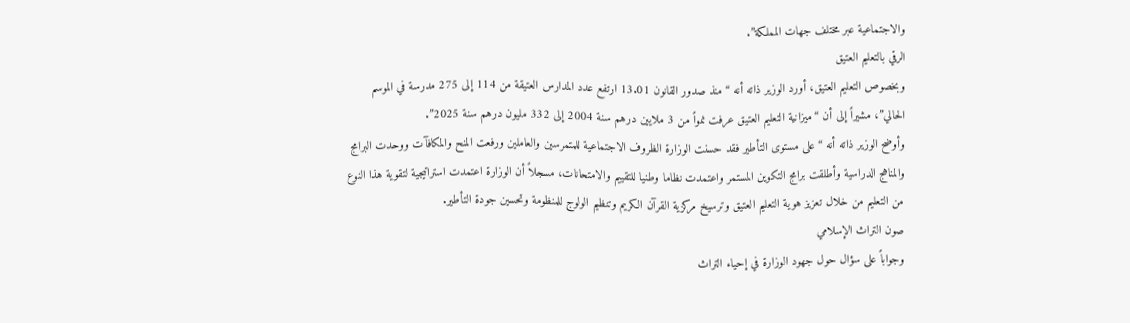والاجتماعية عبر مختلف جهات المملكة”.
الرقي بالتعليم العتيق
وبخصوص التعليم العتيق، أورد الوزير ذاته أنه “منذ صدور القانون 13.01 ارتفع عدد المدارس العتيقة من 114 إلى 275 مدرسة في الموسم الحالي”، مشيراً إلى أن “ميزانية التعليم العتيق عرفت نمواً من 3 ملايين درهم سنة 2004 إلى 332 مليون درهم سنة 2025”.
وأوضح الوزير ذاته أنه “على مستوى التأطير فقد حسنت الوزارة الظروف الاجتماعية للمتمرسين والعاملين ورفعت المنح والمكافآت ووحدت البرامج والمناهج الدراسية وأطلقت برامج التكوين المستمر واعتمدت نظاما وطنيا للتقييم والامتحانات، مسجلاً أن الوزارة اعتمدت استراتيجية لتقوية هذا النوع من التعليم من خلال تعزيز هوية التعليم العتيق وترسيخ مركزية القرآن الكريم وتنظيم الولوج للمنظومة وتحسين جودة التأطير.
صون التراث الإسلامي
وجواباً على سؤال حول جهود الوزارة في إحياء التراث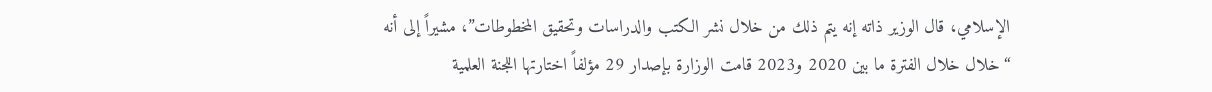الإسلامي، قال الوزير ذاته إنه يتم ذلك من خلال نشر الكتب والدراسات وتحقيق المخطوطات”، مشيراً إلى أنه “خلال خلال الفترة ما بين 2020 و2023 قامت الوزارة بإصدار 29 مؤلفاً اختارتها اللجنة العلمية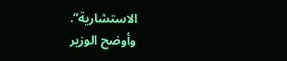الاستشارية”.
وأوضح الوزير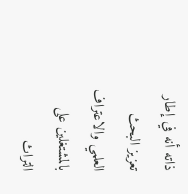ذاته أنه في إطار تعزيز البحث العلمي والاعتراف بالمشتغلين على التراث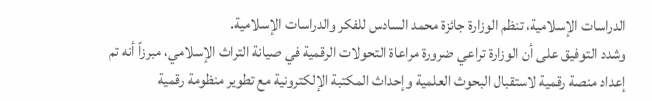الدراسات الإسلامية، تنظم الوزارة جائزة محمد السادس للفكر والدراسات الإسلامية.
وشدد التوفيق على أن الوزارة تراعي ضرورة مراعاة التحولات الرقمية في صيانة التراث الإسلامي، مبرزاً أنه تم إعداد منصة رقمية لاستقبال البحوث العلمية وإحداث المكتبة الإلكترونية مع تطوير منظومة رقمية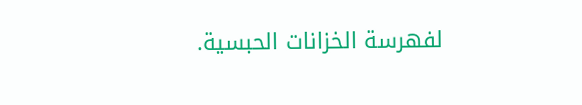لفهرسة الخزانات الحبسية.